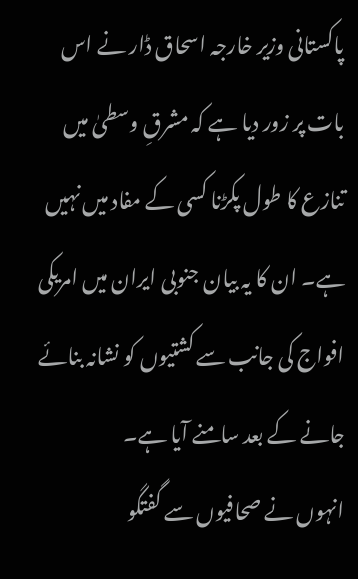پاکستانی وزیر خارجہ اسحاق ڈار نے اس بات پر زور دیا ہے کہ مشرقِ وسطیٰ میں تنازع کا طول پکڑنا کسی کے مفاد میں نہیں ہے۔ ان کا یہ بیان جنوبی ایران میں امریکی افواج کی جانب سے کشتیوں کو نشانہ بنائے جانے کے بعد سامنے آیا ہے۔
انہوں نے صحافیوں سے گفتگو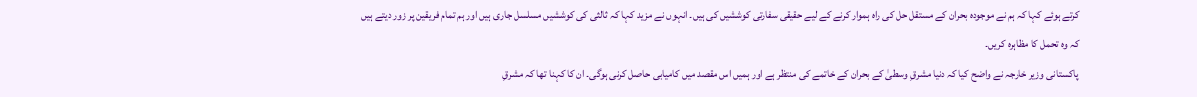کرتے ہوئے کہا کہ ہم نے موجودہ بحران کے مستقل حل کی راہ ہموار کرنے کے لیے حقیقی سفارتی کوششیں کی ہیں۔ انہوں نے مزید کہا کہ ثالثی کی کوششیں مسلسل جاری ہیں اور ہم تمام فریقین پر زور دیتے ہیں کہ وہ تحمل کا مظاہرہ کریں۔
پاکستانی وزیر خارجہ نے واضح کیا کہ دنیا مشرقِ وسطیٰ کے بحران کے خاتمے کی منتظر ہے اور ہمیں اس مقصد میں کامیابی حاصل کرنی ہوگی۔ ان کا کہنا تھا کہ مشرقِ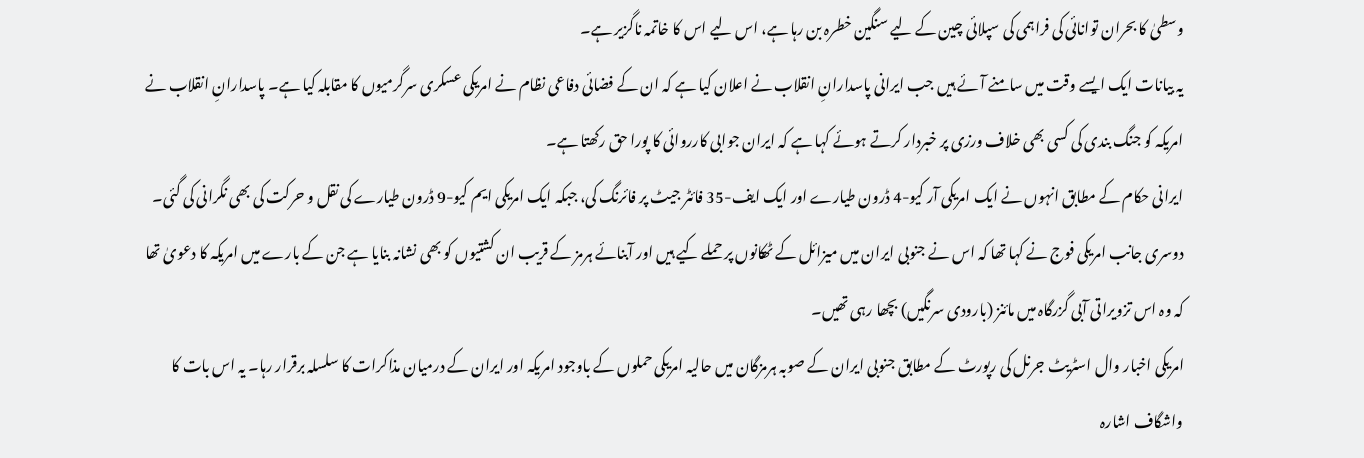وسطیٰ کا بحران توانائی کی فراہمی کی سپلائی چین کے لیے سنگین خطرہ بن رہا ہے، اس لیے اس کا خاتمہ ناگزیر ہے۔
یہ بیانات ایک ایسے وقت میں سامنے آئے ہیں جب ایرانی پاسدارانِ انقلاب نے اعلان کیا ہے کہ ان کے فضائی دفاعی نظام نے امریکی عسکری سرگرمیوں کا مقابلہ کیا ہے۔ پاسدارانِ انقلاب نے امریکہ کو جنگ بندی کی کسی بھی خلاف ورزی پر خبردار کرتے ہوئے کہا ہے کہ ایران جوابی کارروائی کا پورا حق رکھتا ہے۔
ایرانی حکام کے مطابق انہوں نے ایک امریکی آر کیو-4 ڈرون طیارے اور ایک ایف-35 فائٹر جیٹ پر فائرنگ کی، جبکہ ایک امریکی ایم کیو-9 ڈرون طیارے کی نقل و حرکت کی بھی نگرانی کی گئی۔
دوسری جانب امریکی فوج نے کہا تھا کہ اس نے جنوبی ایران میں میزائل کے ٹھکانوں پر حملے کیے ہیں اور آبنائے ہرمز کے قریب ان کشتیوں کو بھی نشانہ بنایا ہے جن کے بارے میں امریکہ کا دعویٰ تھا کہ وہ اس تزویراتی آبی گزرگاہ میں مائنز (بارودی سرنگیں) بچھا رہی تھیں۔
امریکی اخبار وال اسٹریٹ جرنل کی رپورٹ کے مطابق جنوبی ایران کے صوبہ ہرمزگان میں حالیہ امریکی حملوں کے باوجود امریکہ اور ایران کے درمیان مذاکرات کا سلسلہ برقرار رہا۔ یہ اس بات کا واشگاف اشارہ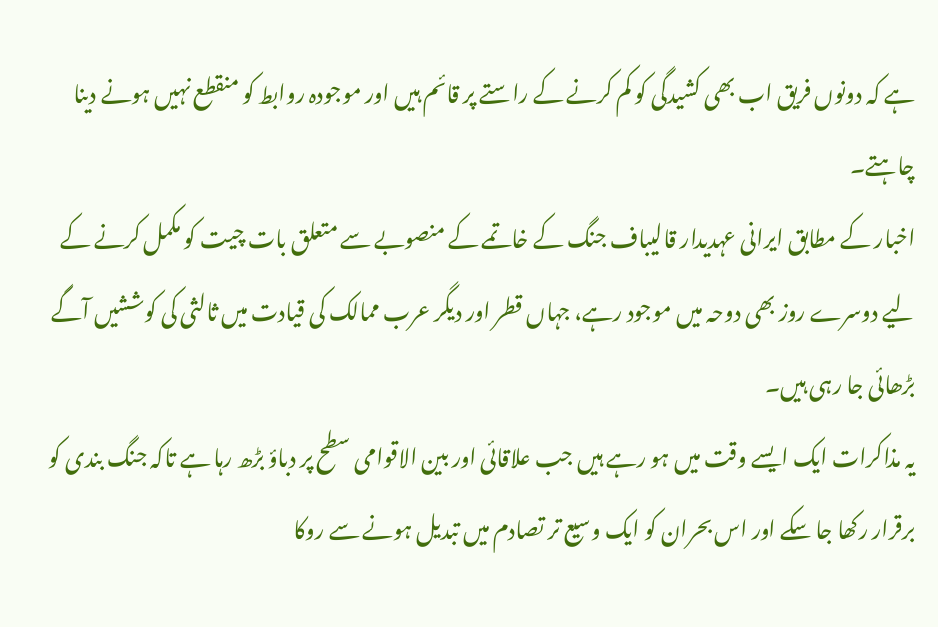ہے کہ دونوں فریق اب بھی کشیدگی کو کم کرنے کے راستے پر قائم ہیں اور موجودہ روابط کو منقطع نہیں ہونے دینا چاہتے۔
اخبار کے مطابق ایرانی عہدیدار قالیباف جنگ کے خاتمے کے منصوبے سے متعلق بات چیت کو مکمل کرنے کے لیے دوسرے روز بھی دوحہ میں موجود رہے، جہاں قطر اور دیگر عرب ممالک کی قیادت میں ثالثی کی کوششیں آگے بڑھائی جا رہی ہیں۔
یہ مذاکرات ایک ایسے وقت میں ہو رہے ہیں جب علاقائی اور بین الاقوامی سطح پر دباؤ بڑھ رہا ہے تاکہ جنگ بندی کو برقرار رکھا جا سکے اور اس بحران کو ایک وسیع تر تصادم میں تبدیل ہونے سے روکا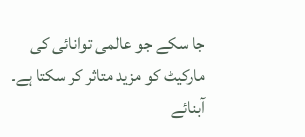جا سکے جو عالمی توانائی کی مارکیٹ کو مزید متاثر کر سکتا ہے۔
آبنائے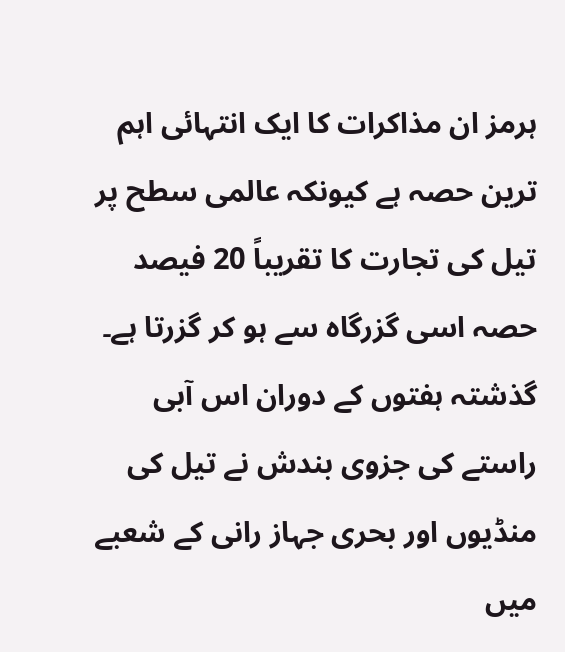ہرمز ان مذاکرات کا ایک انتہائی اہم ترین حصہ ہے کیونکہ عالمی سطح پر تیل کی تجارت کا تقریباً 20 فیصد حصہ اسی گزرگاہ سے ہو کر گزرتا ہے۔ گذشتہ ہفتوں کے دوران اس آبی راستے کی جزوی بندش نے تیل کی منڈیوں اور بحری جہاز رانی کے شعبے میں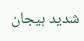شدید ہیجان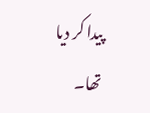پیدا کر دیا تھا۔